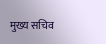मुख्य सचिव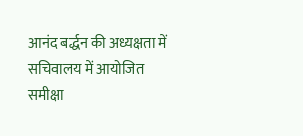आनंद बर्द्धन की अध्यक्षता में सचिवालय में आयोजित समीक्षा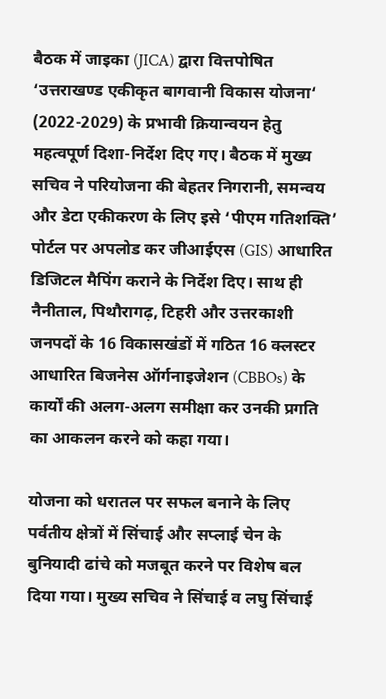बैठक में जाइका (JICA) द्वारा वित्तपोषित ‘उत्तराखण्ड एकीकृत बागवानी विकास योजना‘ (2022-2029) के प्रभावी क्रियान्वयन हेतु महत्वपूर्ण दिशा-निर्देश दिए गए। बैठक में मुख्य सचिव ने परियोजना की बेहतर निगरानी, समन्वय और डेटा एकीकरण के लिए इसे ‘पीएम गतिशक्ति’ पोर्टल पर अपलोड कर जीआईएस (GIS) आधारित डिजिटल मैपिंग कराने के निर्देश दिए। साथ ही नैनीताल, पिथौरागढ़, टिहरी और उत्तरकाशी जनपदों के 16 विकासखंडों में गठित 16 क्लस्टर आधारित बिजनेस ऑर्गनाइजेशन (CBBOs) के कार्यों की अलग-अलग समीक्षा कर उनकी प्रगति का आकलन करने को कहा गया।

योजना को धरातल पर सफल बनाने के लिए पर्वतीय क्षेत्रों में सिंचाई और सप्लाई चेन के बुनियादी ढांचे को मजबूत करने पर विशेष बल दिया गया। मुख्य सचिव ने सिंचाई व लघु सिंचाई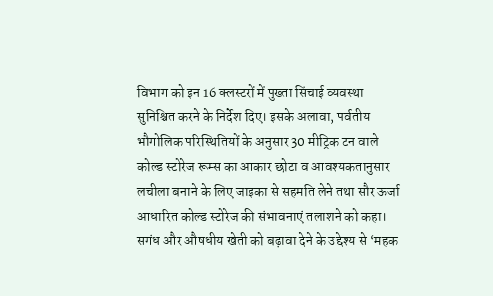विभाग को इन 16 क्लस्टरों में पुख्ता सिंचाई व्यवस्था सुनिश्चित करने के निर्देश दिए। इसके अलावा, पर्वतीय भौगोलिक परिस्थितियों के अनुसार 30 मीट्रिक टन वाले कोल्ड स्टोरेज रूम्स का आकार छोटा व आवश्यकतानुसार लचीला बनाने के लिए जाइका से सहमति लेने तथा सौर ऊर्जा आधारित कोल्ड स्टोरेज की संभावनाएं तलाशने को कहा।
सगंध और औषधीय खेती को बढ़ावा देने के उद्देश्य से ‘महक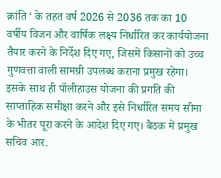क्रांति‘ के तहत वर्ष 2026 से 2036 तक का 10 वर्षीय विजन और वार्षिक लक्ष्य निर्धारित कर कार्ययोजना तैयार करने के निर्देश दिए गए, जिसमें किसानों को उच्च गुणवत्ता वाली सामग्री उपलब्ध कराना प्रमुख रहेगा। इसके साथ ही पॉलीहाउस योजना की प्रगति की साप्ताहिक समीक्षा करने और इसे निर्धारित समय सीमा के भीतर पूरा करने के आदेश दिए गए। बैठक में प्रमुख सचिव आर.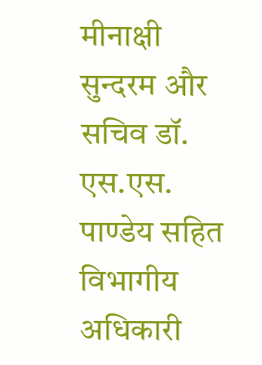मीनाक्षी सुन्दरम और सचिव डॉ. एस.एस. पाण्डेय सहित विभागीय अधिकारी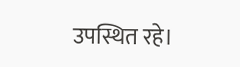उपस्थित रहे।